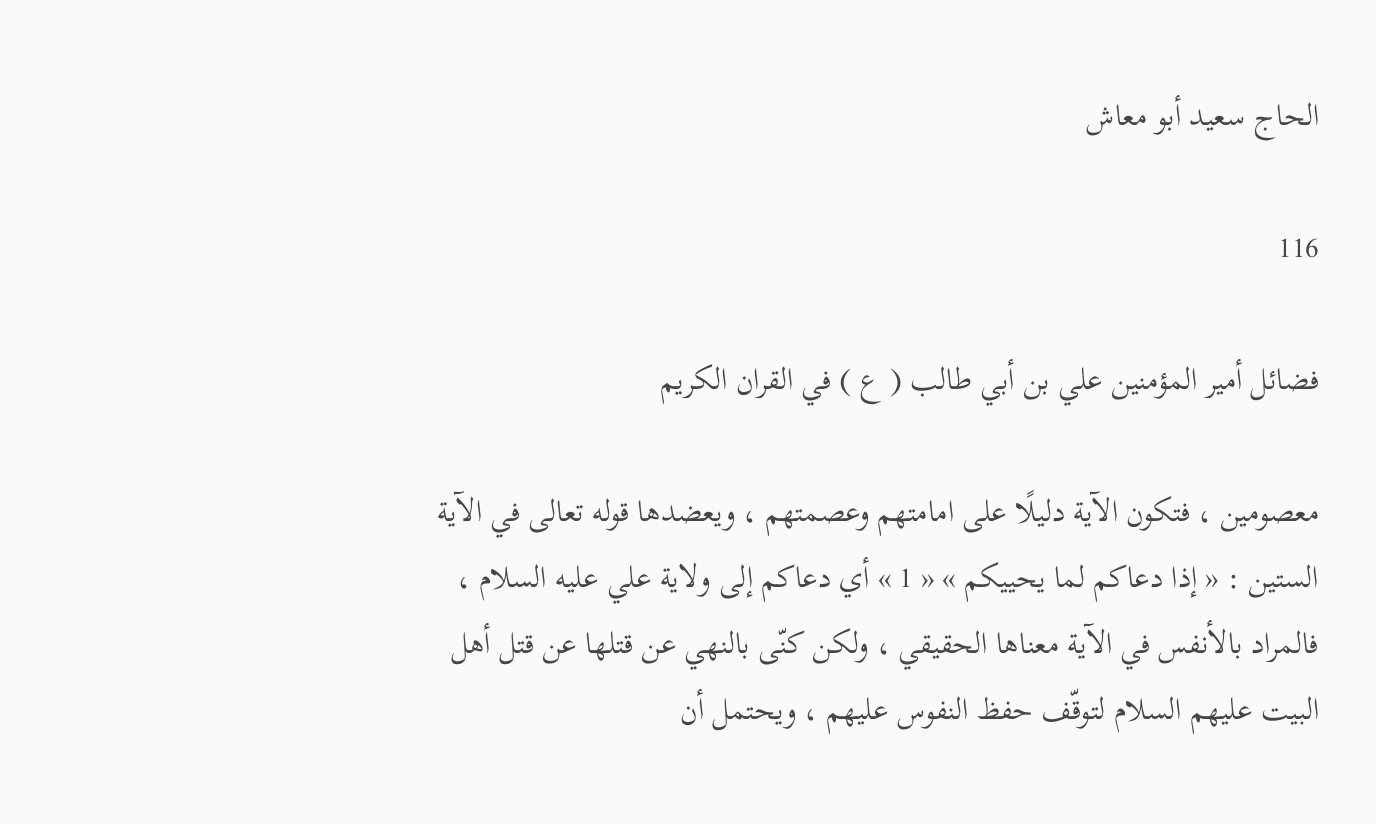الحاج سعيد أبو معاش

116

فضائل أمير المؤمنين علي بن أبي طالب ( ع ) في القران الكريم

معصومين ، فتكون الآية دليلًا على امامتهم وعصمتهم ، ويعضدها قوله تعالى في الآية الستين : « إذا دعاكم لما يحييكم » « 1 » أي دعاكم إلى ولاية علي عليه السلام ، فالمراد بالأنفس في الآية معناها الحقيقي ، ولكن كنّى بالنهي عن قتلها عن قتل أهل البيت عليهم السلام لتوقّف حفظ النفوس عليهم ، ويحتمل أن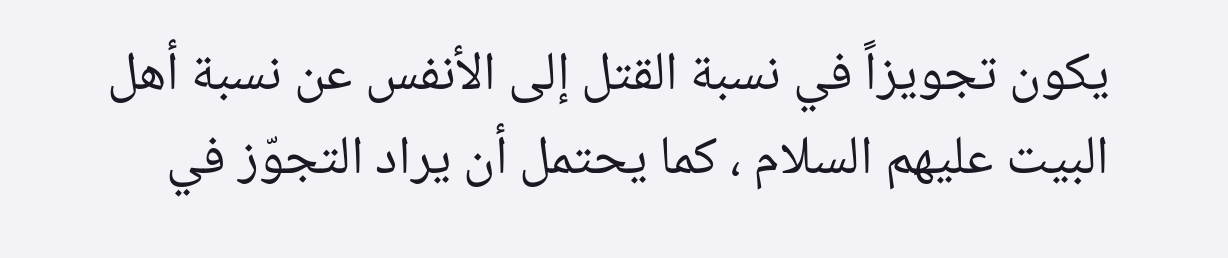يكون تجويزاً في نسبة القتل إلى الأنفس عن نسبة أهل البيت عليهم السلام ، كما يحتمل أن يراد التجوّز في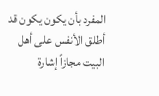المفرد بأن يكون يكون قد أطلق الأنفس على أهل البيت مجازاً إشارة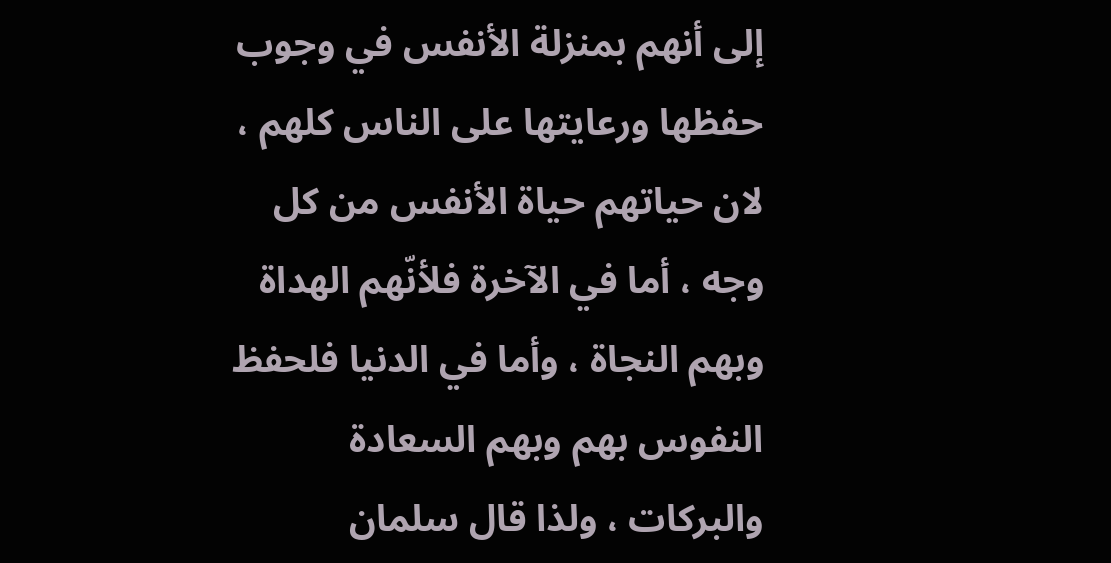إلى أنهم بمنزلة الأنفس في وجوب حفظها ورعايتها على الناس كلهم ، لان حياتهم حياة الأنفس من كل وجه ، أما في الآخرة فلأنّهم الهداة وبهم النجاة ، وأما في الدنيا فلحفظ النفوس بهم وبهم السعادة والبركات ، ولذا قال سلمان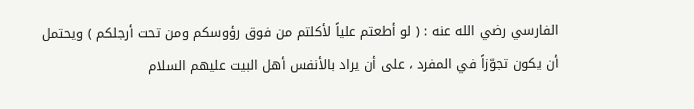الفارسي رضي الله عنه : ( لو أطعتم علياً لأكلتم من فوق رؤوسكم ومن تحت أرجلكم ) ويحتمل أن يكون تجوّزاً في المفرد ، على أن يراد بالأنفس أهل البيت عليهم السلام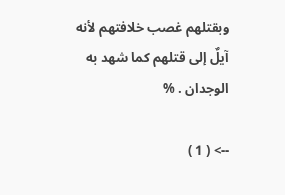وبقتلهم غصب خلافتهم لأنه آيلٌ إلى قتلهم كما شهد به الوجدان . %

--> ( 1 )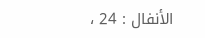الأنفال : 24 ،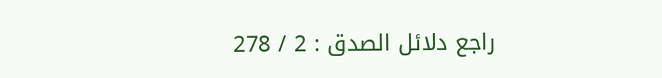راجع دلائل الصدق : 2 / 278